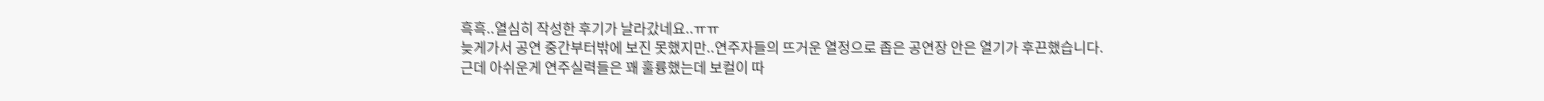흑흑..열심히 작성한 후기가 날라갔네요..ㅠㅠ
늦게가서 공연 중간부터밖에 보진 못했지만..연주자들의 뜨거운 열정으로 좁은 공연장 안은 열기가 후끈했습니다.
근데 아쉬운게 연주실력들은 꽤 훌륭했는데 보컬이 따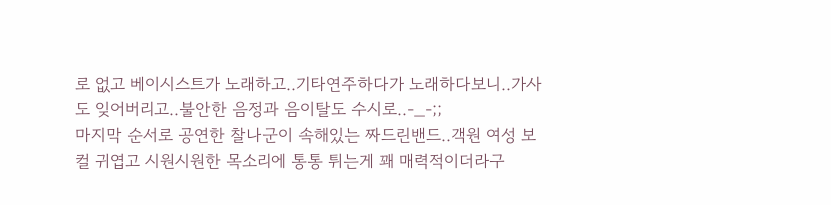로 없고 베이시스트가 노래하고..기타연주하다가 노래하다보니..가사도 잊어버리고..불안한 음정과 음이탈도 수시로..-_-;;
마지막 순서로 공연한 찰나군이 속해있는 짜드린밴드..객원 여성 보컬 귀엽고 시원시원한 목소리에 통통 튀는게 꽤 매력적이더라구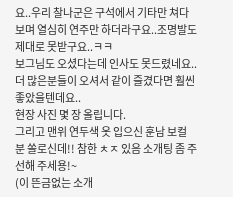요..우리 찰나군은 구석에서 기타만 쳐다보며 열심히 연주만 하더라구요..조명발도 제대로 못받구요..ㅋㅋ
보그님도 오셨다는데 인사도 못드렸네요..더 많은분들이 오셔서 같이 즐겼다면 훨씬 좋았을텐데요..
현장 사진 몇 장 올립니다.
그리고 맨위 연두색 옷 입으신 훈남 보컬 분 쏠로신데!! 참한 ㅊㅈ 있음 소개팅 좀 주선해 주세용!~
(이 뜬금없는 소개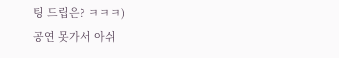팅 드립은? ㅋㅋㅋ)
공연 못가서 아쉬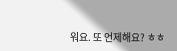워요. 또 언제해요? ㅎㅎ